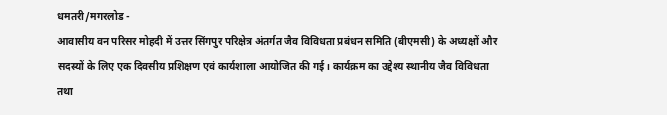धमतरी/मगरलोड -
आवासीय वन परिसर मोहदी में उत्तर सिंगपुर परिक्षेत्र अंतर्गत जैव विविधता प्रबंधन समिति (बीएमसी) के अध्यक्षों और सदस्यों के लिए एक दिवसीय प्रशिक्षण एवं कार्यशाला आयोजित की गई। कार्यक्रम का उद्देश्य स्थानीय जैव विविधता तथा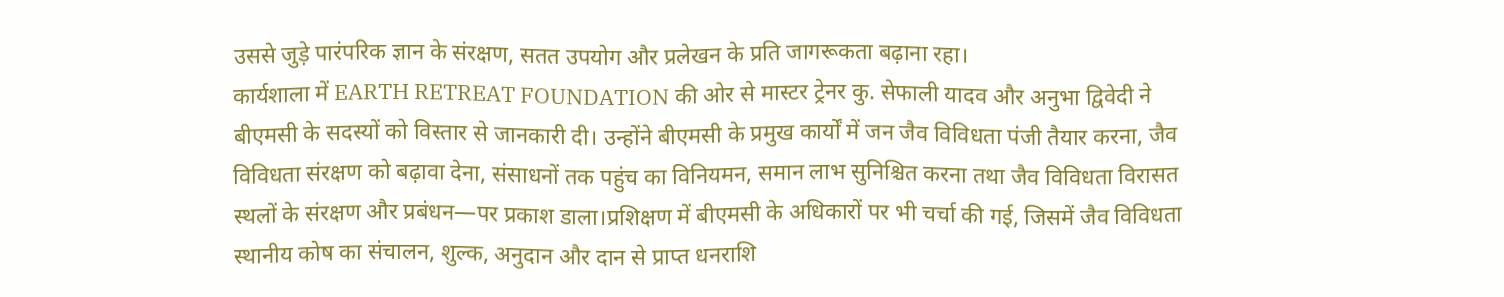उससे जुड़े पारंपरिक ज्ञान के संरक्षण, सतत उपयोग और प्रलेखन के प्रति जागरूकता बढ़ाना रहा।
कार्यशाला में EARTH RETREAT FOUNDATION की ओर से मास्टर ट्रेनर कु. सेफाली यादव और अनुभा द्विवेदी ने बीएमसी के सदस्यों को विस्तार से जानकारी दी। उन्होंने बीएमसी के प्रमुख कार्यों में जन जैव विविधता पंजी तैयार करना, जैव विविधता संरक्षण को बढ़ावा देना, संसाधनों तक पहुंच का विनियमन, समान लाभ सुनिश्चित करना तथा जैव विविधता विरासत स्थलों के संरक्षण और प्रबंधन—पर प्रकाश डाला।प्रशिक्षण में बीएमसी के अधिकारों पर भी चर्चा की गई, जिसमें जैव विविधता स्थानीय कोष का संचालन, शुल्क, अनुदान और दान से प्राप्त धनराशि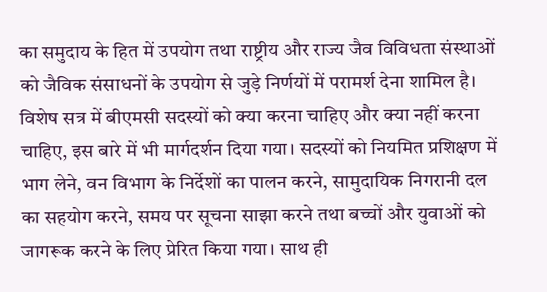का समुदाय के हित में उपयोग तथा राष्ट्रीय और राज्य जैव विविधता संस्थाओं को जैविक संसाधनों के उपयोग से जुड़े निर्णयों में परामर्श देना शामिल है।
विशेष सत्र में बीएमसी सदस्यों को क्या करना चाहिए और क्या नहीं करना चाहिए, इस बारे में भी मार्गदर्शन दिया गया। सदस्यों को नियमित प्रशिक्षण में भाग लेने, वन विभाग के निर्देशों का पालन करने, सामुदायिक निगरानी दल का सहयोग करने, समय पर सूचना साझा करने तथा बच्चों और युवाओं को जागरूक करने के लिए प्रेरित किया गया। साथ ही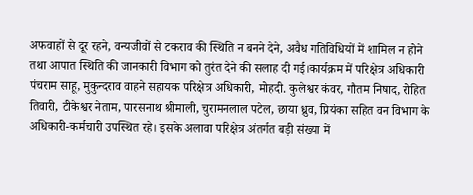अफवाहों से दूर रहने, वन्यजीवों से टकराव की स्थिति न बनने देने, अवैध गतिविधियों में शामिल न होने तथा आपात स्थिति की जानकारी विभाग को तुरंत देने की सलाह दी गई।कार्यक्रम में परिक्षेत्र अधिकारी पंचराम साहू, मुकुन्दराव वाहने सहायक परिक्षेत्र अधिकारी, मोहदी. कुलेश्वर कंवर, गौतम निषाद, रोहित तिवारी, टीकेश्वर नेताम, पारसनाथ श्रीमाली, चुरामनलाल पटेल, छाया ध्रुव, प्रियंका सहित वन विभाग के अधिकारी-कर्मचारी उपस्थित रहे। इसके अलावा परिक्षेत्र अंतर्गत बड़ी संख्या में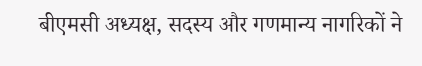बीएमसी अध्यक्ष, सदस्य और गणमान्य नागरिकों ने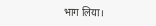भाग लिया।